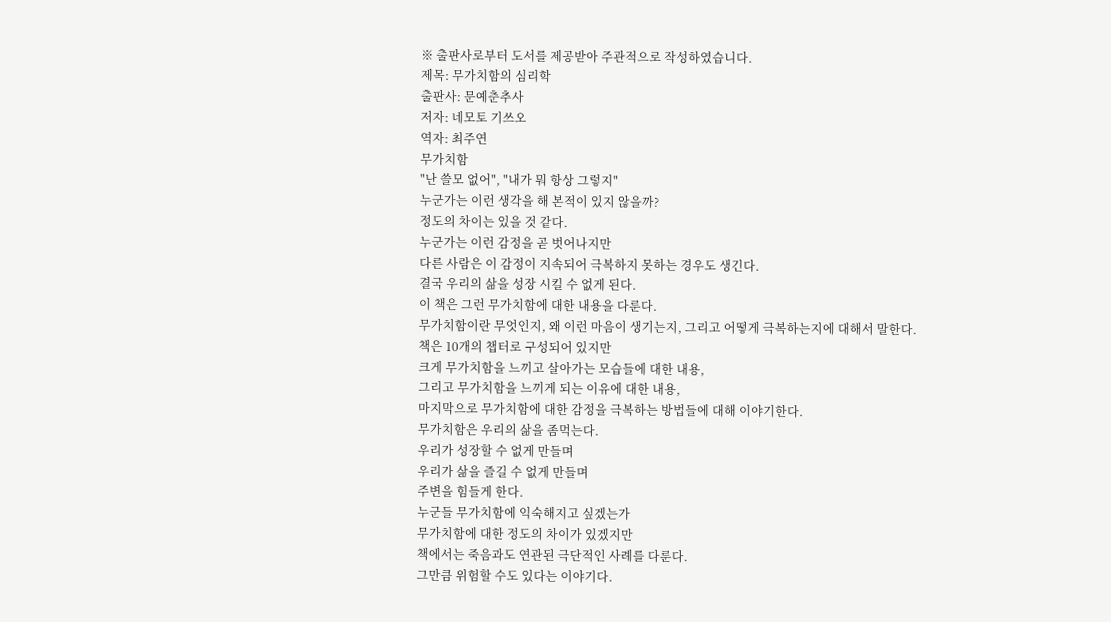※ 출판사로부터 도서를 제공받아 주관적으로 작성하였습니다.
제목: 무가치함의 심리학
출판사: 문예춘추사
저자: 네모토 기쓰오
역자: 최주연
무가치함
"난 쓸모 없어", "내가 뭐 항상 그렇지"
누군가는 이런 생각을 해 본적이 있지 않을까?
정도의 차이는 있을 것 같다.
누군가는 이런 감정을 곧 벗어나지만
다른 사람은 이 감정이 지속되어 극복하지 못하는 경우도 생긴다.
결국 우리의 삶을 성장 시킬 수 없게 된다.
이 책은 그런 무가치함에 대한 내용을 다룬다.
무가치함이란 무엇인지, 왜 이런 마음이 생기는지, 그리고 어떻게 극복하는지에 대해서 말한다.
책은 10개의 챕터로 구성되어 있지만
크게 무가치함을 느끼고 살아가는 모습들에 대한 내용,
그리고 무가치함을 느끼게 되는 이유에 대한 내용,
마지막으로 무가치함에 대한 감정을 극복하는 방법들에 대해 이야기한다.
무가치함은 우리의 삶을 좀먹는다.
우리가 성장할 수 없게 만들며
우리가 삶을 즐길 수 없게 만들며
주변을 힘들게 한다.
누군들 무가치함에 익숙해지고 싶겠는가
무가치함에 대한 정도의 차이가 있겠지만
책에서는 죽음과도 연관된 극단적인 사례를 다룬다.
그만큼 위험할 수도 있다는 이야기다.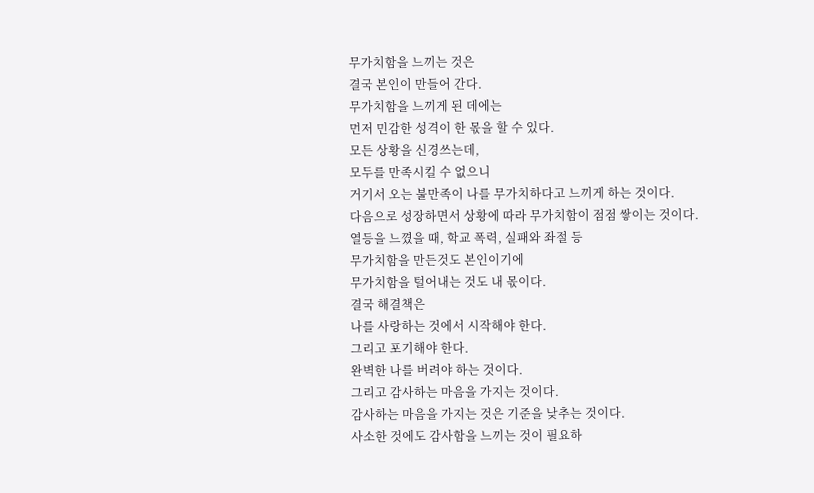무가치함을 느끼는 것은
결국 본인이 만들어 간다.
무가치함을 느끼게 된 데에는
먼저 민감한 성격이 한 몫을 할 수 있다.
모든 상황을 신경쓰는데,
모두를 만족시킬 수 없으니
거기서 오는 불만족이 나를 무가치하다고 느끼게 하는 것이다.
다음으로 성장하면서 상황에 따라 무가치함이 점점 쌓이는 것이다.
열등을 느꼈을 때, 학교 폭력, 실패와 좌절 등
무가치함을 만든것도 본인이기에
무가치함을 털어내는 것도 내 몫이다.
결국 해결책은
나를 사랑하는 것에서 시작해야 한다.
그리고 포기해야 한다.
완벽한 나를 버려야 하는 것이다.
그리고 감사하는 마음을 가지는 것이다.
감사하는 마음을 가지는 것은 기준을 낮추는 것이다.
사소한 것에도 감사함을 느끼는 것이 필요하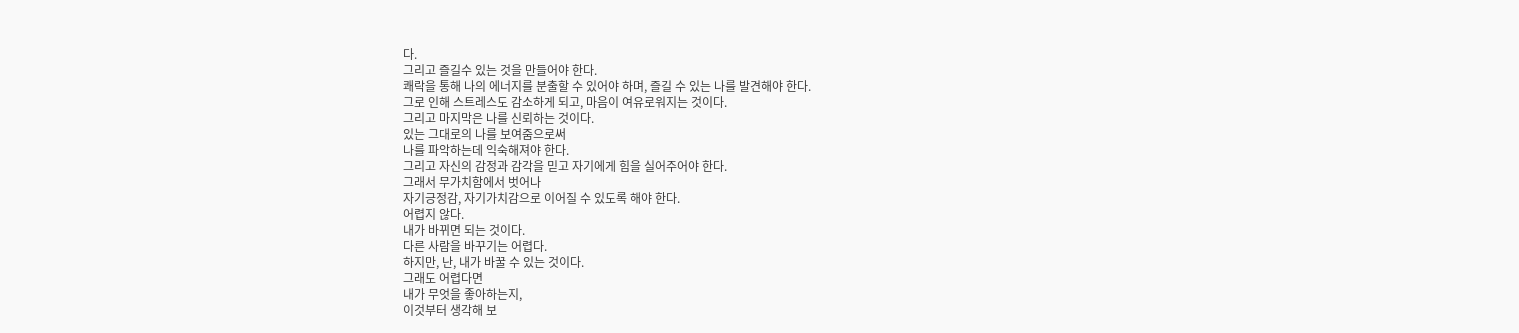다.
그리고 즐길수 있는 것을 만들어야 한다.
쾌락을 통해 나의 에너지를 분출할 수 있어야 하며, 즐길 수 있는 나를 발견해야 한다.
그로 인해 스트레스도 감소하게 되고, 마음이 여유로워지는 것이다.
그리고 마지막은 나를 신뢰하는 것이다.
있는 그대로의 나를 보여줌으로써
나를 파악하는데 익숙해져야 한다.
그리고 자신의 감정과 감각을 믿고 자기에게 힘을 실어주어야 한다.
그래서 무가치함에서 벗어나
자기긍정감, 자기가치감으로 이어질 수 있도록 해야 한다.
어렵지 않다.
내가 바뀌면 되는 것이다.
다른 사람을 바꾸기는 어렵다.
하지만, 난, 내가 바꿀 수 있는 것이다.
그래도 어렵다면
내가 무엇을 좋아하는지,
이것부터 생각해 보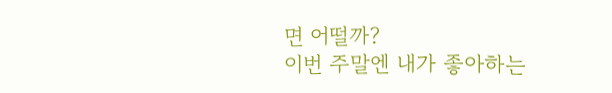면 어떨까?
이번 주말엔 내가 좋아하는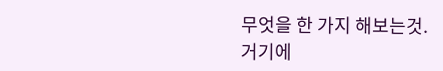무엇을 한 가지 해보는것.
거기에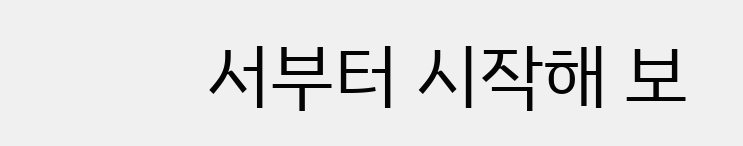서부터 시작해 보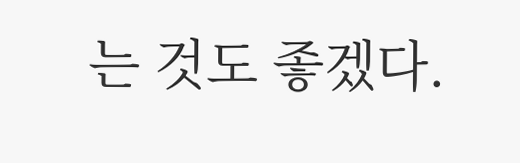는 것도 좋겠다.